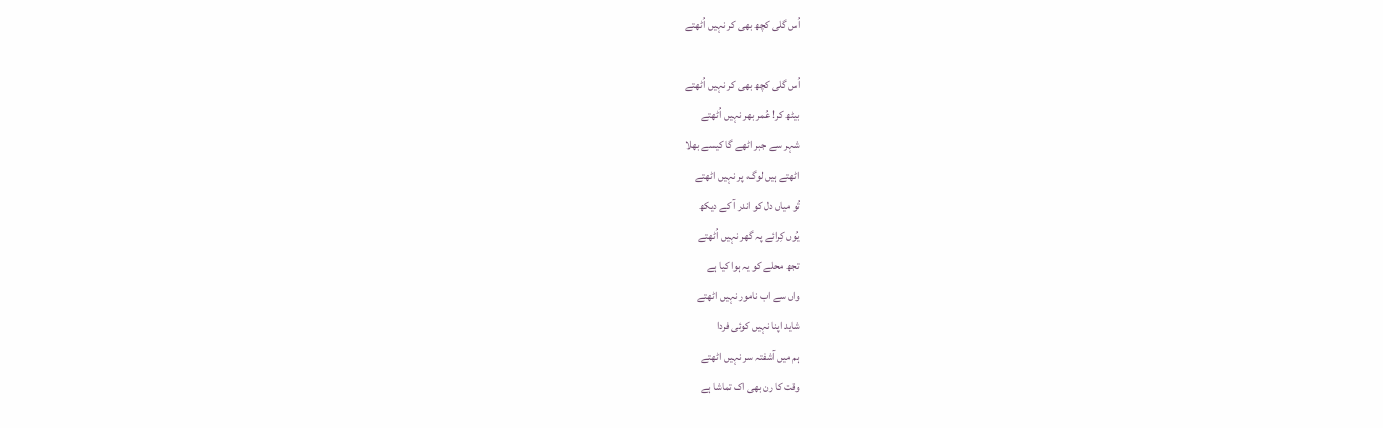اُس گلی کچھ بھی کر نہیں اُٹھتے

اُس گلی کچھ بھی کر نہیں اُٹھتے
بیٹھ کر! عُمر بھر نہیں اُٹھتے
شہر سے جبر اٹھے گا کیسے بھلا
اٹھتے ہیں لوگ، پر نہیں اٹھتے
تُو میاں دل کو اندر آ کے دیکھ
یُوں کِرائے پہ گھر نہیں اُٹھتے
تجھ محلے کو یہ ہوا کیا ہے
واں سے اب نامور نہیں اٹھتے
شاید اپنا نہیں کوئی فردا
ہم میں آشفتہ سر نہیں اٹھتے
وقت کا رن بھی اک تماشا ہے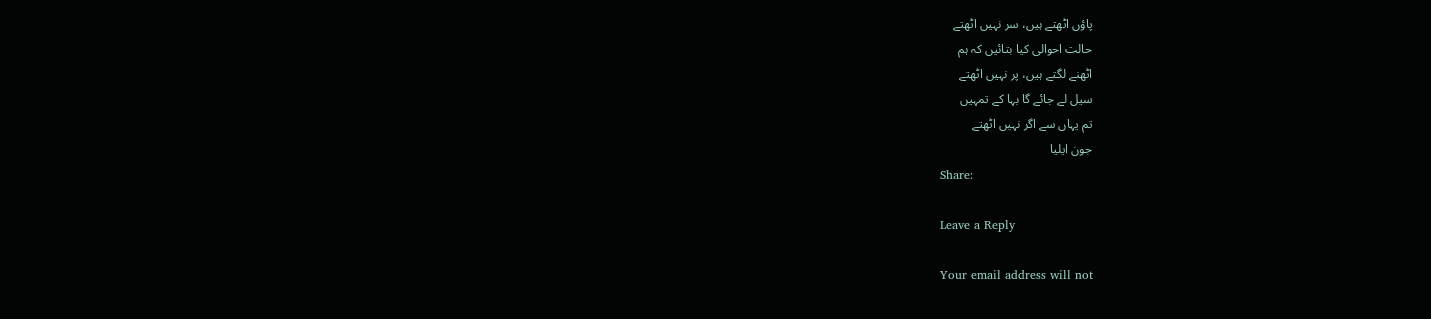پاؤں اٹھتے ہیں، سر نہیں اٹھتے
حالت احوالی کیا بتائیں کہ ہم
اٹھنے لگتے ہیں، پر نہیں اٹھتے
سیل لے جائے گا بہا کے تمہیں
تم یہاں سے اگر نہیں اٹھتے
جون ایلیا
Share:

Leave a Reply

Your email address will not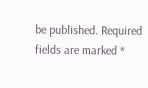be published. Required fields are marked *